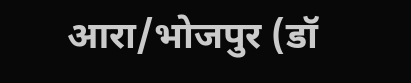आरा/भोजपुर (डॉ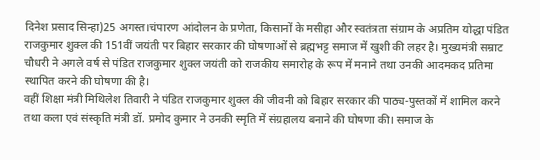दिनेश प्रसाद सिन्हा)25 अगस्त।चंपारण आंदोलन के प्रणेता, किसानों के मसीहा और स्वतंत्रता संग्राम के अप्रतिम योद्धा पंडित राजकुमार शुक्ल की 151वीं जयंती पर बिहार सरकार की घोषणाओं से ब्रह्मभट्ट समाज में खुशी की लहर है। मुख्यमंत्री सम्राट चौधरी ने अगले वर्ष से पंडित राजकुमार शुक्ल जयंती को राजकीय समारोह के रूप में मनाने तथा उनकी आदमकद प्रतिमा स्थापित करने की घोषणा की है।
वहीं शिक्षा मंत्री मिथिलेश तिवारी ने पंडित राजकुमार शुक्ल की जीवनी को बिहार सरकार की पाठ्य-पुस्तकों में शामिल करने तथा कला एवं संस्कृति मंत्री डॉ. प्रमोद कुमार ने उनकी स्मृति में संग्रहालय बनाने की घोषणा की। समाज के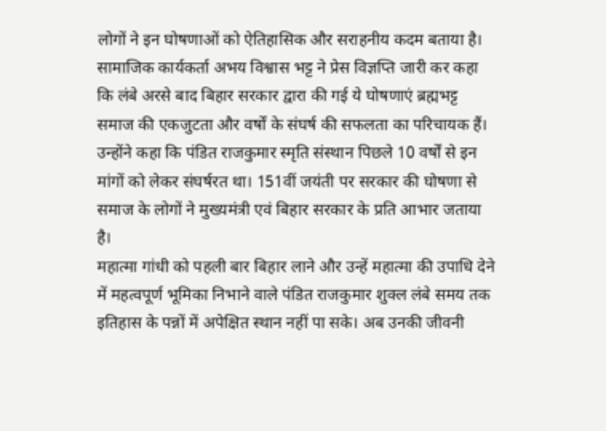लोगों ने इन घोषणाओं को ऐतिहासिक और सराहनीय कदम बताया है।
सामाजिक कार्यकर्ता अभय विश्वास भट्ट ने प्रेस विज्ञप्ति जारी कर कहा कि लंबे अरसे बाद बिहार सरकार द्वारा की गई ये घोषणाएं ब्रह्मभट्ट समाज की एकजुटता और वर्षों के संघर्ष की सफलता का परिचायक हैं। उन्होंने कहा कि पंडित राजकुमार स्मृति संस्थान पिछले 10 वर्षों से इन मांगों को लेकर संघर्षरत था। 151वीं जयंती पर सरकार की घोषणा से समाज के लोगों ने मुख्यमंत्री एवं बिहार सरकार के प्रति आभार जताया है।
महात्मा गांधी को पहली बार बिहार लाने और उन्हें महात्मा की उपाधि देने में महत्वपूर्ण भूमिका निभाने वाले पंडित राजकुमार शुक्ल लंबे समय तक इतिहास के पन्नों में अपेक्षित स्थान नहीं पा सके। अब उनकी जीवनी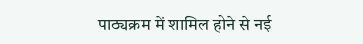पाठ्यक्रम में शामिल होने से नई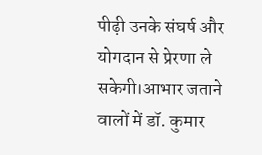पीढ़ी उनके संघर्ष और योगदान से प्रेरणा ले सकेगी।आभार जताने वालों में डॉ. कुमार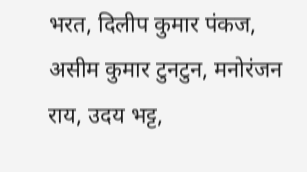भरत, दिलीप कुमार पंकज, असीम कुमार टुनटुन, मनोरंजन राय, उदय भट्ट,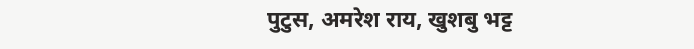पुटुस, अमरेश राय, खुशबु भट्ट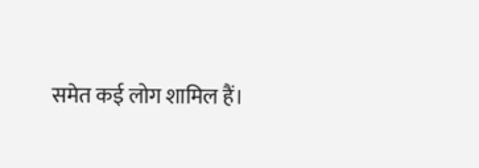समेत कई लोग शामिल हैं।